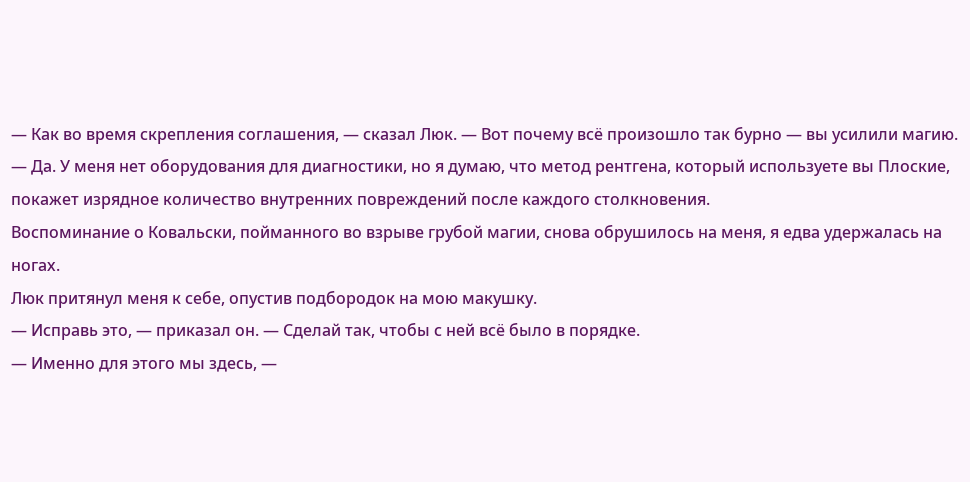— Как во время скрепления соглашения, — сказал Люк. — Вот почему всё произошло так бурно — вы усилили магию.
— Да. У меня нет оборудования для диагностики, но я думаю, что метод рентгена, который используете вы Плоские, покажет изрядное количество внутренних повреждений после каждого столкновения.
Воспоминание о Ковальски, пойманного во взрыве грубой магии, снова обрушилось на меня, я едва удержалась на ногах.
Люк притянул меня к себе, опустив подбородок на мою макушку.
— Исправь это, — приказал он. — Сделай так, чтобы с ней всё было в порядке.
— Именно для этого мы здесь, —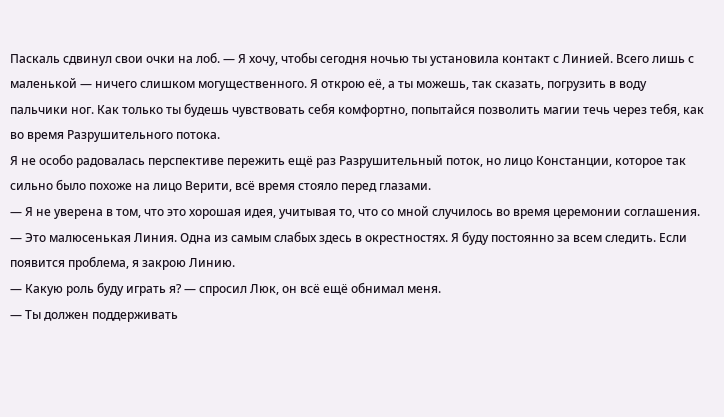Паскаль сдвинул свои очки на лоб. — Я хочу, чтобы сегодня ночью ты установила контакт с Линией. Всего лишь с маленькой — ничего слишком могущественного. Я открою её, а ты можешь, так сказать, погрузить в воду пальчики ног. Как только ты будешь чувствовать себя комфортно, попытайся позволить магии течь через тебя, как во время Разрушительного потока.
Я не особо радовалась перспективе пережить ещё раз Разрушительный поток, но лицо Констанции, которое так сильно было похоже на лицо Верити, всё время стояло перед глазами.
— Я не уверена в том, что это хорошая идея, учитывая то, что со мной случилось во время церемонии соглашения.
— Это малюсенькая Линия. Одна из самым слабых здесь в окрестностях. Я буду постоянно за всем следить. Если появится проблема, я закрою Линию.
— Какую роль буду играть я? — спросил Люк, он всё ещё обнимал меня.
— Ты должен поддерживать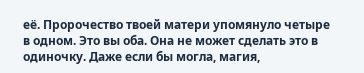её. Пророчество твоей матери упомянуло четыре в одном. Это вы оба. Она не может сделать это в одиночку. Даже если бы могла, магия,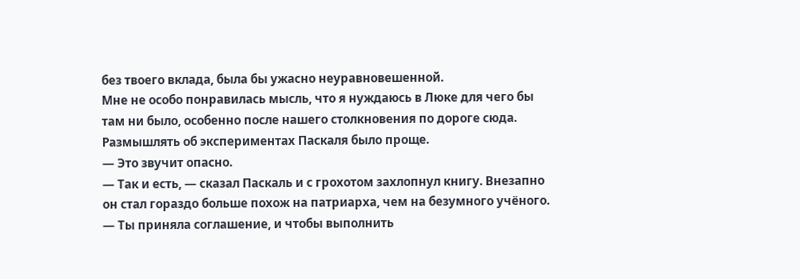без твоего вклада, была бы ужасно неуравновешенной.
Мне не особо понравилась мысль, что я нуждаюсь в Люке для чего бы там ни было, особенно после нашего столкновения по дороге сюда. Размышлять об экспериментах Паскаля было проще.
— Это звучит опасно.
— Так и есть, — сказал Паскаль и с грохотом захлопнул книгу. Внезапно он стал гораздо больше похож на патриарха, чем на безумного учёного. — Ты приняла соглашение, и чтобы выполнить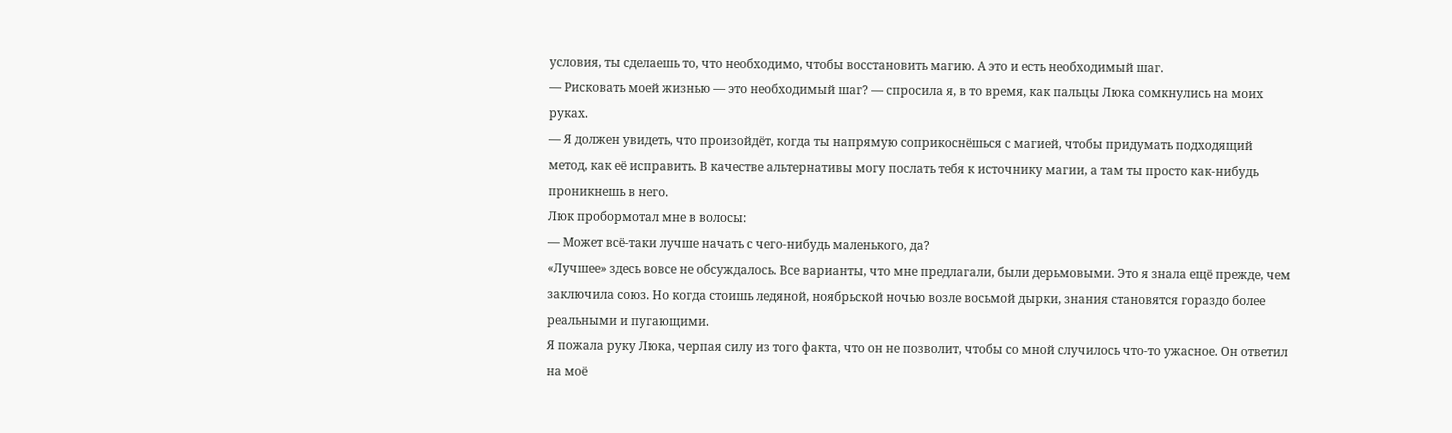условия, ты сделаешь то, что необходимо, чтобы восстановить магию. А это и есть необходимый шаг.
— Рисковать моей жизнью — это необходимый шаг? — спросила я, в то время, как пальцы Люка сомкнулись на моих руках.
— Я должен увидеть, что произойдёт, когда ты напрямую соприкоснёшься с магией, чтобы придумать подходящий метод, как её исправить. В качестве альтернативы могу послать тебя к источнику магии, а там ты просто как-нибудь проникнешь в него.
Люк пробормотал мне в волосы:
— Может всё-таки лучше начать с чего-нибудь маленького, да?
«Лучшее» здесь вовсе не обсуждалось. Все варианты, что мне предлагали, были дерьмовыми. Это я знала ещё прежде, чем заключила союз. Но когда стоишь ледяной, ноябрьской ночью возле восьмой дырки, знания становятся гораздо более реальными и пугающими.
Я пожала руку Люка, черпая силу из того факта, что он не позволит, чтобы со мной случилось что-то ужасное. Он ответил на моё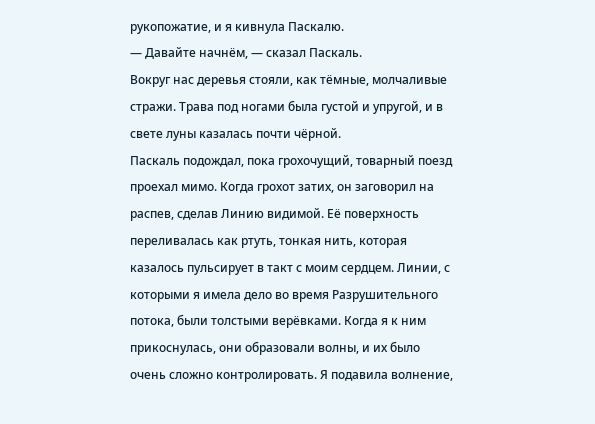рукопожатие, и я кивнула Паскалю.
— Давайте начнём, — сказал Паскаль.
Вокруг нас деревья стояли, как тёмные, молчаливые стражи. Трава под ногами была густой и упругой, и в свете луны казалась почти чёрной.
Паскаль подождал, пока грохочущий, товарный поезд проехал мимо. Когда грохот затих, он заговорил на распев, сделав Линию видимой. Её поверхность переливалась как ртуть, тонкая нить, которая казалось пульсирует в такт с моим сердцем. Линии, с которыми я имела дело во время Разрушительного потока, были толстыми верёвками. Когда я к ним прикоснулась, они образовали волны, и их было очень сложно контролировать. Я подавила волнение,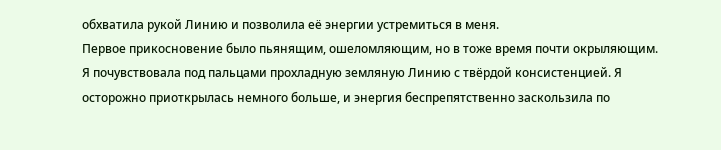обхватила рукой Линию и позволила её энергии устремиться в меня.
Первое прикосновение было пьянящим, ошеломляющим, но в тоже время почти окрыляющим. Я почувствовала под пальцами прохладную земляную Линию с твёрдой консистенцией. Я осторожно приоткрылась немного больше, и энергия беспрепятственно заскользила по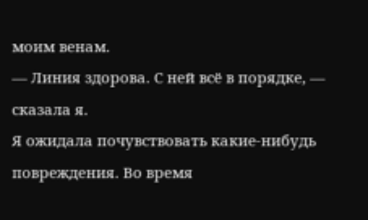моим венам.
— Линия здорова. С ней всё в порядке, — сказала я.
Я ожидала почувствовать какие-нибудь повреждения. Во время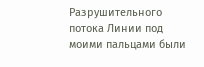Разрушительного потока Линии под моими пальцами были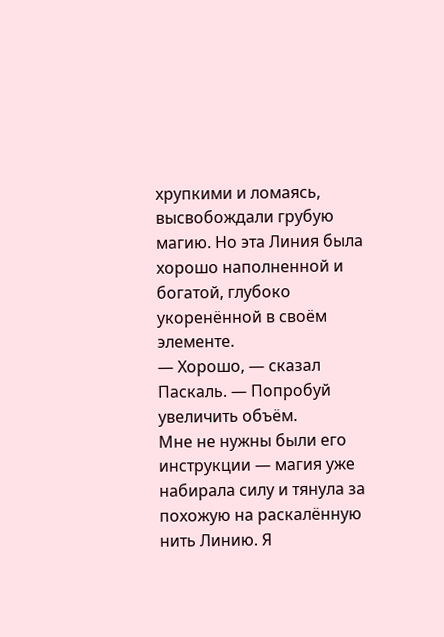хрупкими и ломаясь, высвобождали грубую магию. Но эта Линия была хорошо наполненной и богатой, глубоко укоренённой в своём элементе.
— Хорошо, — сказал Паскаль. — Попробуй увеличить объём.
Мне не нужны были его инструкции — магия уже набирала силу и тянула за похожую на раскалённую нить Линию. Я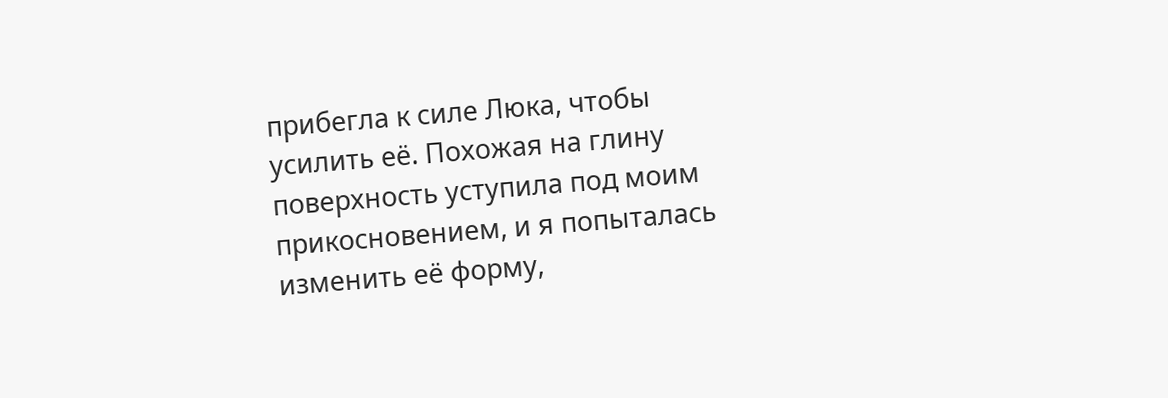прибегла к силе Люка, чтобы усилить её. Похожая на глину поверхность уступила под моим прикосновением, и я попыталась изменить её форму,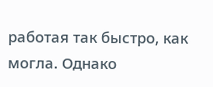работая так быстро, как могла. Однако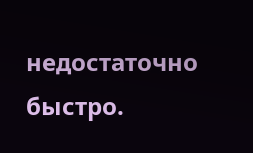недостаточно быстро.